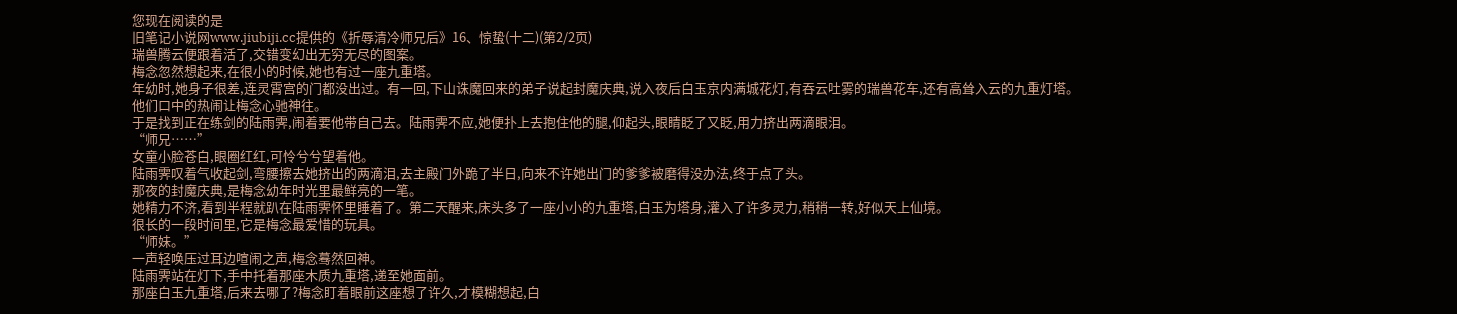您现在阅读的是
旧笔记小说网www.jiubiji.cc提供的《折辱清冷师兄后》16、惊蛰(十二)(第2/2页)
瑞兽腾云便跟着活了,交错变幻出无穷无尽的图案。
梅念忽然想起来,在很小的时候,她也有过一座九重塔。
年幼时,她身子很差,连灵霄宫的门都没出过。有一回,下山诛魔回来的弟子说起封魔庆典,说入夜后白玉京内满城花灯,有吞云吐雾的瑞兽花车,还有高耸入云的九重灯塔。
他们口中的热闹让梅念心驰神往。
于是找到正在练剑的陆雨霁,闹着要他带自己去。陆雨霁不应,她便扑上去抱住他的腿,仰起头,眼睛眨了又眨,用力挤出两滴眼泪。
“师兄……”
女童小脸苍白,眼圈红红,可怜兮兮望着他。
陆雨霁叹着气收起剑,弯腰擦去她挤出的两滴泪,去主殿门外跪了半日,向来不许她出门的爹爹被磨得没办法,终于点了头。
那夜的封魔庆典,是梅念幼年时光里最鲜亮的一笔。
她精力不济,看到半程就趴在陆雨霁怀里睡着了。第二天醒来,床头多了一座小小的九重塔,白玉为塔身,灌入了许多灵力,稍稍一转,好似天上仙境。
很长的一段时间里,它是梅念最爱惜的玩具。
“师妹。”
一声轻唤压过耳边喧闹之声,梅念蓦然回神。
陆雨霁站在灯下,手中托着那座木质九重塔,递至她面前。
那座白玉九重塔,后来去哪了?梅念盯着眼前这座想了许久,才模糊想起,白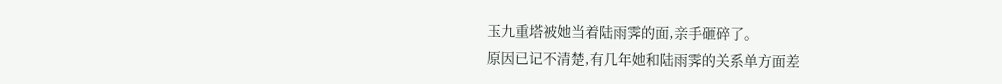玉九重塔被她当着陆雨霁的面,亲手砸碎了。
原因已记不清楚,有几年她和陆雨霁的关系单方面差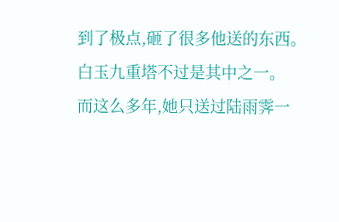到了极点,砸了很多他送的东西。
白玉九重塔不过是其中之一。
而这么多年,她只送过陆雨霁一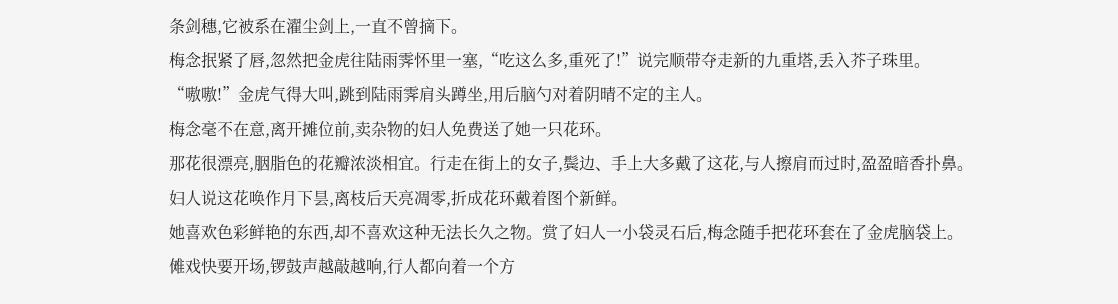条剑穗,它被系在濯尘剑上,一直不曾摘下。
梅念抿紧了唇,忽然把金虎往陆雨霁怀里一塞,“吃这么多,重死了!”说完顺带夺走新的九重塔,丢入芥子珠里。
“嗷嗷!”金虎气得大叫,跳到陆雨霁肩头蹲坐,用后脑勺对着阴晴不定的主人。
梅念毫不在意,离开摊位前,卖杂物的妇人免费送了她一只花环。
那花很漂亮,胭脂色的花瓣浓淡相宜。行走在街上的女子,鬓边、手上大多戴了这花,与人擦肩而过时,盈盈暗香扑鼻。
妇人说这花唤作月下昙,离枝后天亮凋零,折成花环戴着图个新鲜。
她喜欢色彩鲜艳的东西,却不喜欢这种无法长久之物。赏了妇人一小袋灵石后,梅念随手把花环套在了金虎脑袋上。
傩戏快要开场,锣鼓声越敲越响,行人都向着一个方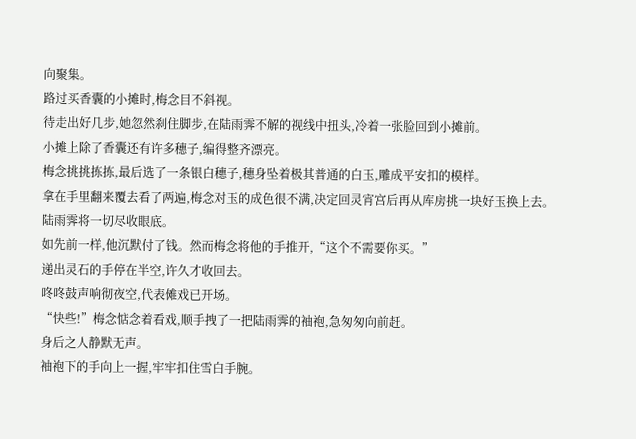向聚集。
路过买香囊的小摊时,梅念目不斜视。
待走出好几步,她忽然刹住脚步,在陆雨霁不解的视线中扭头,冷着一张脸回到小摊前。
小摊上除了香囊还有许多穗子,编得整齐漂亮。
梅念挑挑拣拣,最后选了一条银白穗子,穗身坠着极其普通的白玉,雕成平安扣的模样。
拿在手里翻来覆去看了两遍,梅念对玉的成色很不满,决定回灵宵宫后再从库房挑一块好玉换上去。
陆雨霁将一切尽收眼底。
如先前一样,他沉默付了钱。然而梅念将他的手推开,“这个不需要你买。”
递出灵石的手停在半空,许久才收回去。
咚咚鼓声响彻夜空,代表傩戏已开场。
“快些!”梅念惦念着看戏,顺手拽了一把陆雨霁的袖袍,急匆匆向前赶。
身后之人静默无声。
袖袍下的手向上一握,牢牢扣住雪白手腕。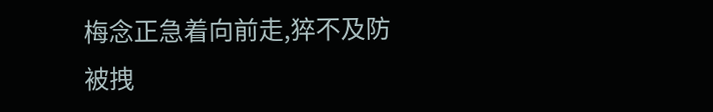梅念正急着向前走,猝不及防被拽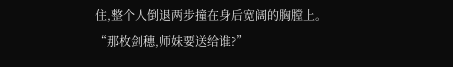住,整个人倒退两步撞在身后宽阔的胸膛上。
“那枚剑穗,师妹要送给谁?”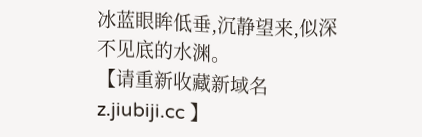冰蓝眼眸低垂,沉静望来,似深不见底的水渊。
【请重新收藏新域名 z.jiubiji.cc 】